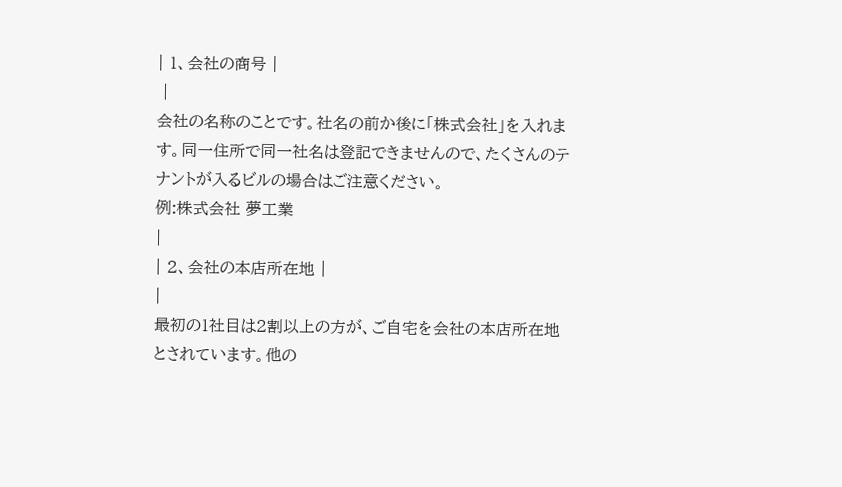| 1、会社の商号 |
 |
会社の名称のことです。社名の前か後に「株式会社」を入れます。同一住所で同一社名は登記できませんので、たくさんのテナントが入るビルの場合はご注意ください。
例:株式会社 夢工業
|
| 2、会社の本店所在地 |
|
最初の1社目は2割以上の方が、ご自宅を会社の本店所在地とされています。他の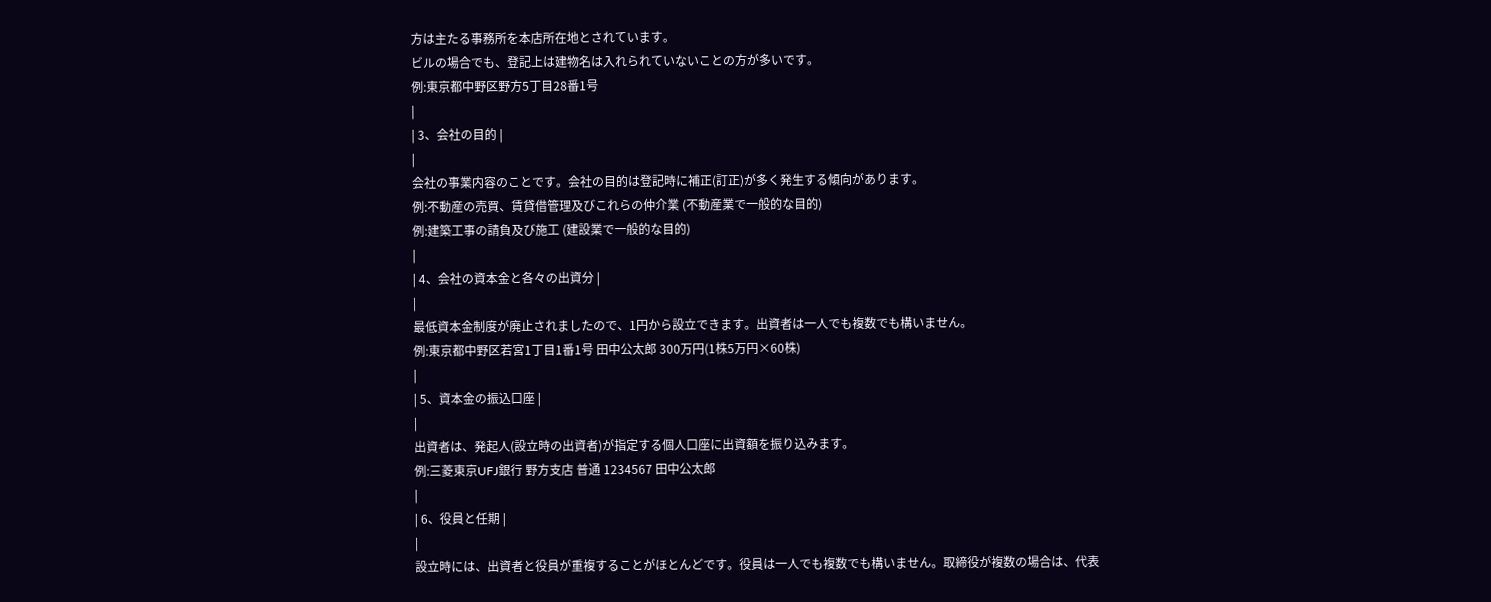方は主たる事務所を本店所在地とされています。
ビルの場合でも、登記上は建物名は入れられていないことの方が多いです。
例:東京都中野区野方5丁目28番1号
|
| 3、会社の目的 |
|
会社の事業内容のことです。会社の目的は登記時に補正(訂正)が多く発生する傾向があります。
例:不動産の売買、賃貸借管理及びこれらの仲介業 (不動産業で一般的な目的)
例:建築工事の請負及び施工 (建設業で一般的な目的)
|
| 4、会社の資本金と各々の出資分 |
|
最低資本金制度が廃止されましたので、1円から設立できます。出資者は一人でも複数でも構いません。
例:東京都中野区若宮1丁目1番1号 田中公太郎 300万円(1株5万円×60株)
|
| 5、資本金の振込口座 |
|
出資者は、発起人(設立時の出資者)が指定する個人口座に出資額を振り込みます。
例:三菱東京UFJ銀行 野方支店 普通 1234567 田中公太郎
|
| 6、役員と任期 |
|
設立時には、出資者と役員が重複することがほとんどです。役員は一人でも複数でも構いません。取締役が複数の場合は、代表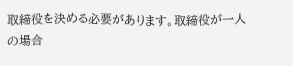取締役を決める必要があります。取締役が一人の場合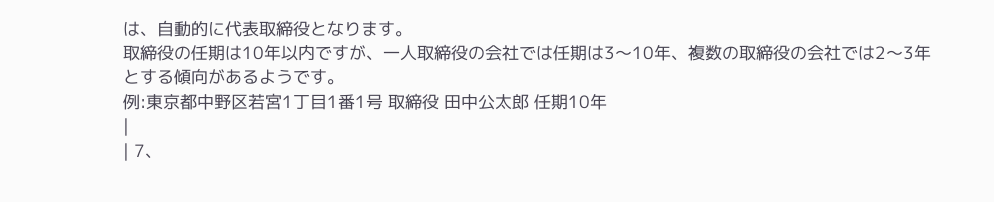は、自動的に代表取締役となります。
取締役の任期は10年以内ですが、一人取締役の会社では任期は3〜10年、複数の取締役の会社では2〜3年とする傾向があるようです。
例:東京都中野区若宮1丁目1番1号 取締役 田中公太郎 任期10年
|
| 7、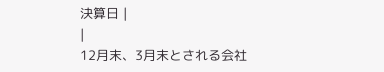決算日 |
|
12月末、3月末とされる会社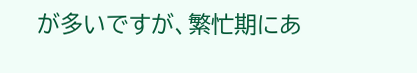が多いですが、繁忙期にあ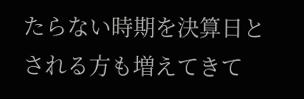たらない時期を決算日とされる方も増えてきて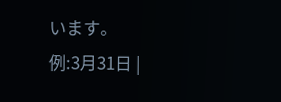います。
例:3月31日 |